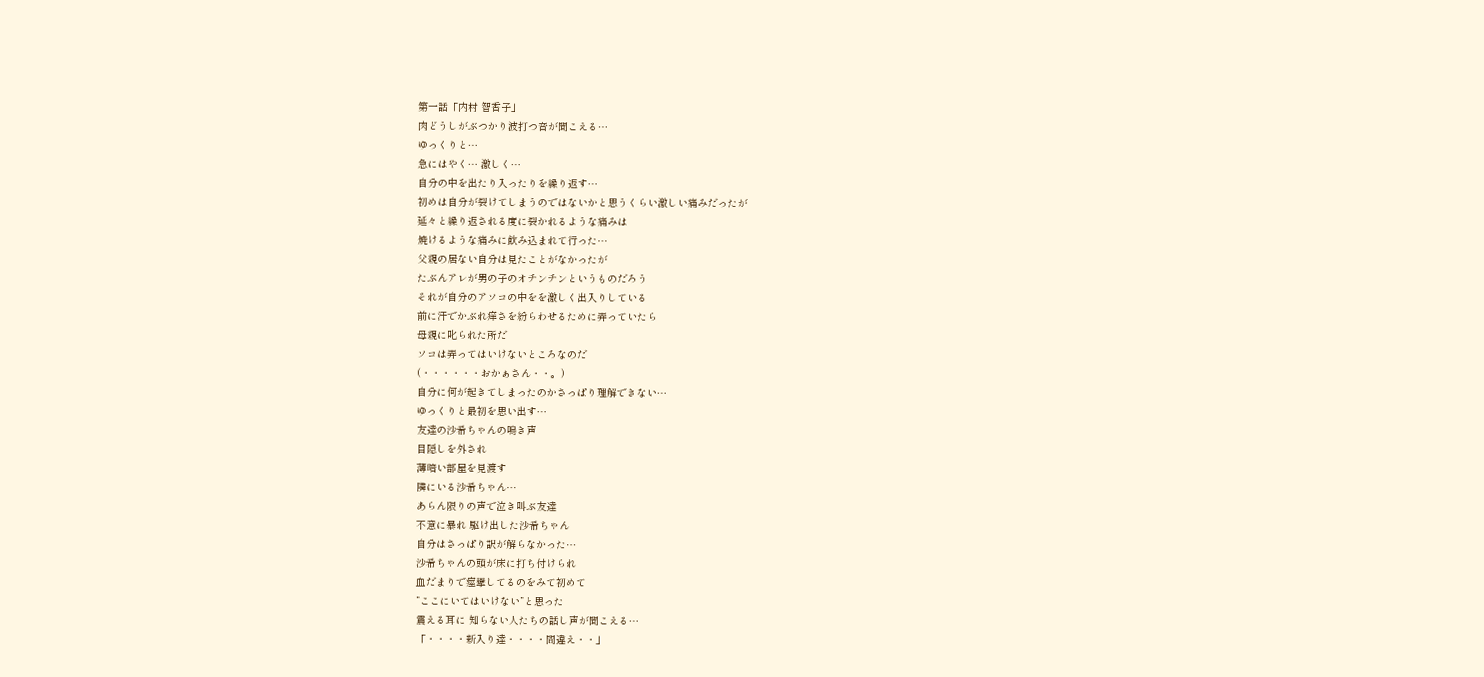第一話「内村 智香子」
肉どうしがぶつかり波打つ音が聞こえる…
ゆっくりと…
急にはやく… 激しく…
自分の中を出たり入ったりを繰り返す…
初めは自分が裂けてしまうのではないかと思うくらい激しい痛みだったが
延々と繰り返される度に裂かれるような痛みは
焼けるような痛みに飲み込まれて行った…
父親の居ない自分は見たことがなかったが
たぶんアレが男の子のオチンチンというものだろう
それが自分のアソコの中をを激しく出入りしている
前に汗でかぶれ痒さを紛らわせるために弄っていたら
母親に叱られた所だ
ソコは弄ってはいけないところなのだ
(・・・・・・おかぁさん・・。)
自分に何が起きてしまったのかさっぱり理解できない…
ゆっくりと最初を思い出す…
友達の沙希ちゃんの鳴き声
目隠しを外され
薄暗い部屋を見渡す
隣にいる沙希ちゃん…
あらん限りの声で泣き叫ぶ友達
不意に暴れ 駆け出した沙希ちゃん
自分はさっぱり訳が解らなかった…
沙希ちゃんの頭が床に打ち付けられ
血だまりで痙攣してるのをみて初めて
”ここにいてはいけない”と思った
震える耳に 知らない人たちの話し声が聞こえる…
「・・・・新入り達・・・・間違え・・」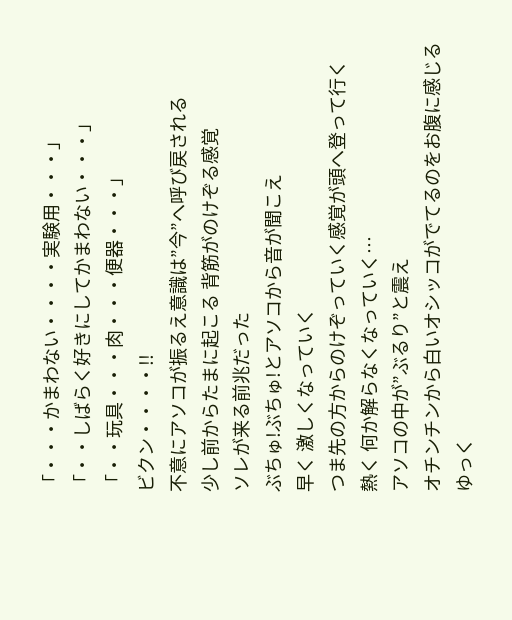「・・・かまわない・・・・実験用・・・」
「・・しばらく好きにしてかまわない・・・」
「・・玩具・・・肉・・・便器・・・」
ビクン・・・・!!
不意にアソコが振るえ意識は”今”へ呼び戻される
少し前からたまに起こる 背筋がのけぞる感覚
ソレが来る前兆だった
ぶちゅ!ぶちゅ!とアソコから音が聞こえ
早く 激しくなっていく
つま先の方からのけぞっていく感覚が頭へ登って行く
熱く 何か解らなくなっていく…
アソコの中が”ぶるり”と震え
オチンチンから白いオシッコがでてるのをお腹に感じる
ゆっく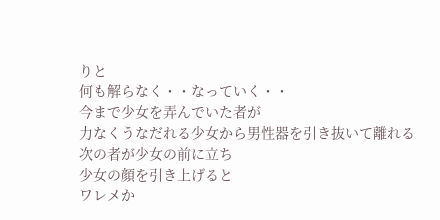りと
何も解らなく・・なっていく・・
今まで少女を弄んでいた者が
力なくうなだれる少女から男性器を引き抜いて離れる
次の者が少女の前に立ち
少女の顔を引き上げると
ワレメか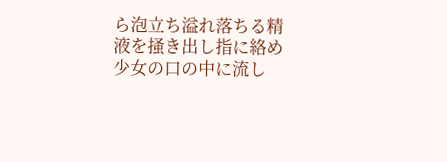ら泡立ち溢れ落ちる精液を掻き出し指に絡め
少女の口の中に流し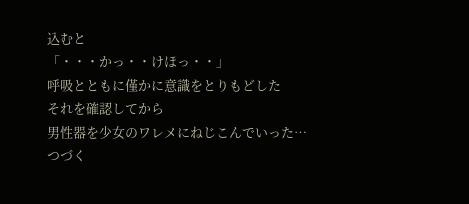込むと
「・・・かっ・・けほっ・・」
呼吸とともに僅かに意識をとりもどした
それを確認してから
男性器を少女のワレメにねじこんでいった…
つづく